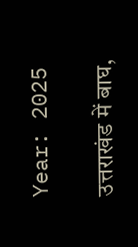Year: 2025

उत्तराखंड में बाघ,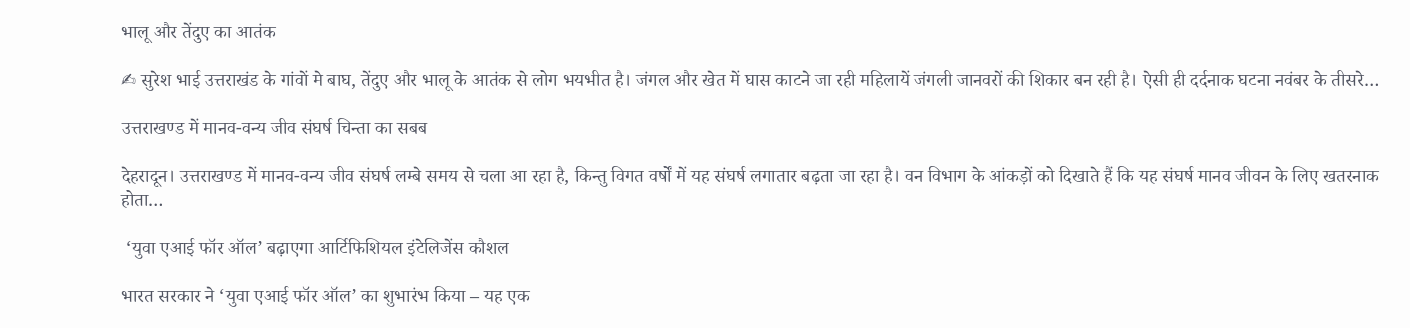भालू और तेंदुए का आतंक

✍ सुरेश भाई उत्तराखंड के गांवों मे बाघ, तेंदुए और भालू के आतंक से लोग भयभीत है। जंगल और खेत में घास काटने जा रही महिलायें जंगली जानवरों की शिकार बन रही है। ऐसी ही दर्दनाक घटना नवंबर के तीसरे…

उत्तराखण्ड में मानव-वन्य जीव संघर्ष चिन्ता का सबब

देहरादून। उत्तराखण्ड में मानव-वन्य जीव संघर्ष लम्बे समय से चला आ रहा है, किन्तु विगत वर्षों में यह संघर्ष लगातार बढ़ता जा रहा है। वन विभाग के आंकड़ों को दिखाते हैं कि यह संघर्ष मानव जीवन के लिए खतरनाक होता…

 ‘युवा एआई फॉर ऑल’ बढ़ाएगा आर्टिफिशियल इंटेलिजेंस कौशल

भारत सरकार ने ‘युवा एआई फॉर ऑल’ का शुभारंभ किया – यह एक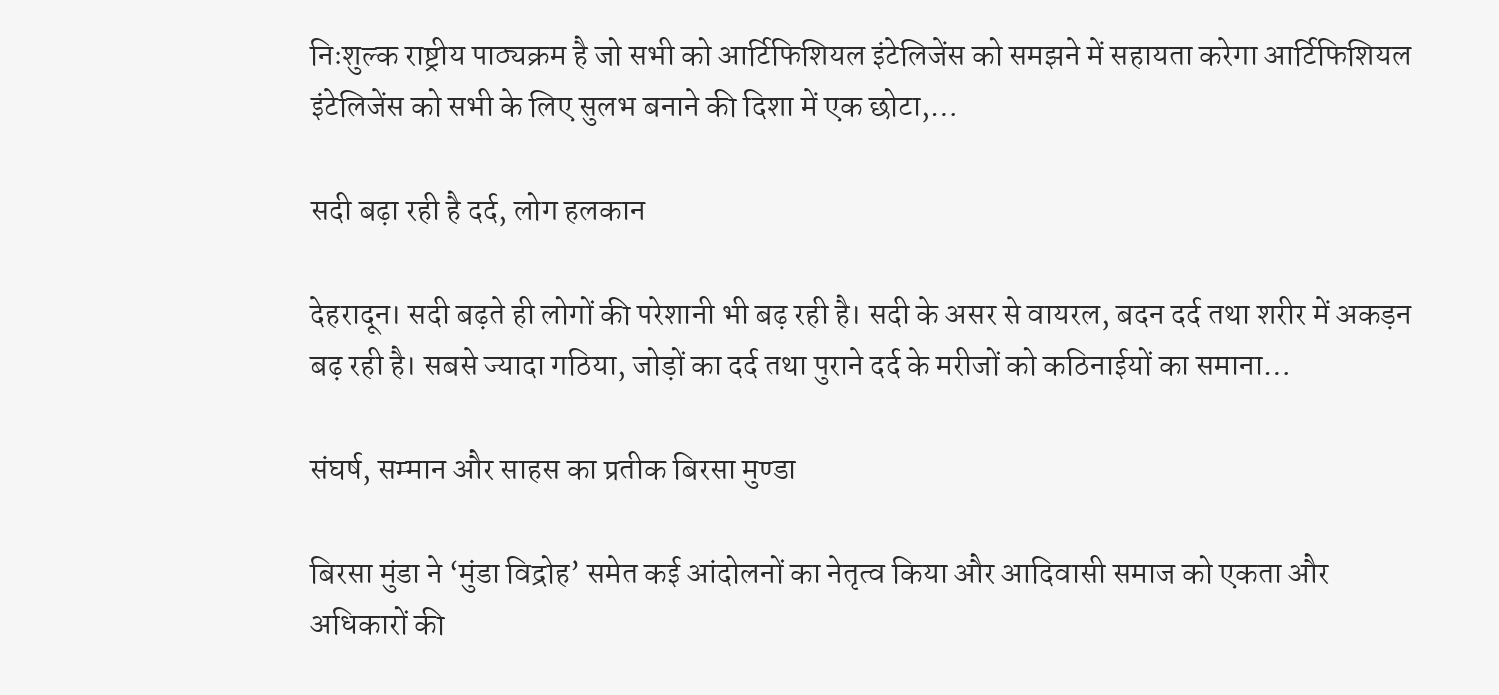निःशुल्क राष्ट्रीय पाठ्यक्रम है जो सभी को आर्टिफिशियल इंटेलिजेंस को समझने में सहायता करेगा आर्टिफिशियल इंटेलिजेंस को सभी के लिए सुलभ बनाने की दिशा में एक छोटा,…

सदी बढ़ा रही है दर्द, लोग हलकान

देहरादून। सदी बढ़ते ही लोगों की परेशानी भी बढ़ रही है। सदी के असर से वायरल, बदन दर्द तथा शरीर में अकड़न बढ़ रही है। सबसे ज्यादा गठिया, जोड़ों का दर्द तथा पुराने दर्द के मरीजों को कठिनाईयों का समाना…

संघर्ष, सम्मान और साहस का प्रतीक बिरसा मुण्डा

बिरसा मुंडा ने ‘मुंडा विद्रोह’ समेत कई आंदोलनों का नेतृत्व किया और आदिवासी समाज को एकता और अधिकारों की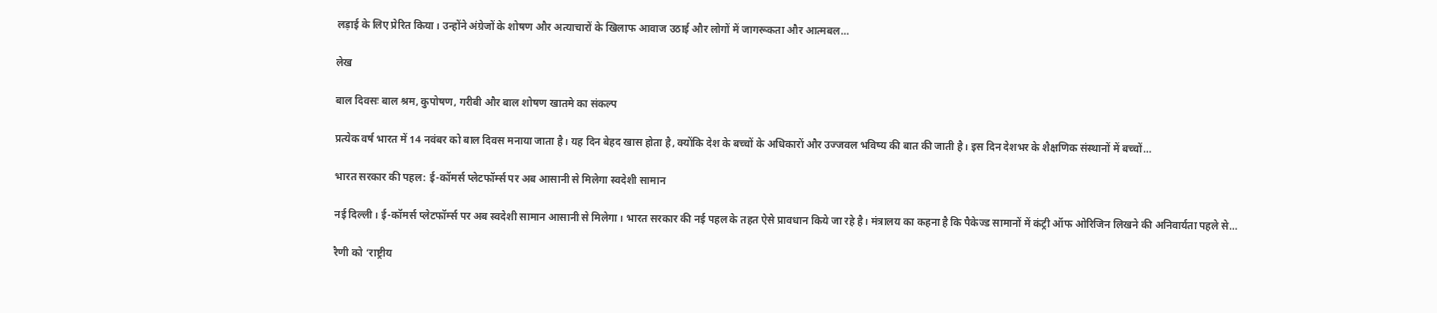लड़ाई के लिए प्रेरित किया। उन्होंने अंग्रेजों के शोषण और अत्याचारों के खिलाफ आवाज उठाई और लोगों में जागरूकता और आत्मबल…

लेख

बाल दिवसः बाल श्रम, कुपोषण, गरीबी और बाल शोषण खातमे का संकल्प

प्रत्येक वर्ष भारत में 14 नवंबर को बाल दिवस मनाया जाता है। यह दिन बेहद खास होता है, क्योंकि देश के बच्चों के अधिकारों और उज्जवल भविष्य की बात की जाती है। इस दिन देशभर के शैक्षणिक संस्थानों में बच्चों…

भारत सरकार की पहल: ई-कॉमर्स प्लेटफॉर्म्स पर अब आसानी से मिलेगा स्वदेशी सामान

नई दिल्ली। ई-कॉमर्स प्लेटफॉर्म्स पर अब स्वदेशी सामान आसानी से मिलेगा। भारत सरकार की नई पहल के तहत ऐसे प्रावधान किये जा रहे है। मंत्रालय का कहना है कि पैकेज्ड सामानों में कंट्री ऑफ ओरिजिन लिखने की अनिवार्यता पहले से…

रैणी को ‘राष्ट्रीय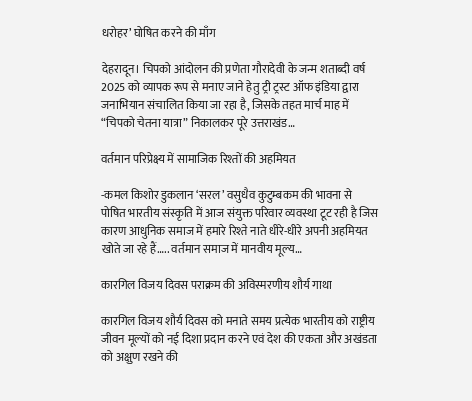धरोहर’ घोषित करने की माँग

देहरादून। चिपको आंदोलन की प्रणेता गौरादेवी के जन्म शताब्दी वर्ष 2025 को व्यापक रूप से मनाए जाने हेतु ट्री ट्रस्ट ऑफ इंडिया द्वारा जनाभियान संचालित किया जा रहा है, जिसके तहत मार्च माह में “चिपको चेतना यात्रा” निकालकर पूरे उत्तराखंड…

वर्तमान परिप्रेक्ष्य में सामाजिक रिश्तों की अहमियत

-कमल किशोर डुकलान ‘सरल’ वसुधैव कुटुम्बकम की भावना से पोषित भारतीय संस्कृति में आज संयुक्त परिवार व्यवस्था टूट रही है जिस कारण आधुनिक समाज में हमारे रिश्ते नाते धीरे-धीरे अपनी अहमियत खोते जा रहे हैं….. वर्तमान समाज में मानवीय मूल्य…

कारगिल विजय दिवस पराक्रम की अविस्मरणीय शौर्य गाथा

कारगिल विजय शौर्य दिवस को मनाते समय प्रत्येक भारतीय को राष्ट्रीय जीवन मूल्यों को नई दिशा प्रदान करने एवं देश की एकता और अखंडता को अक्षुण रखने की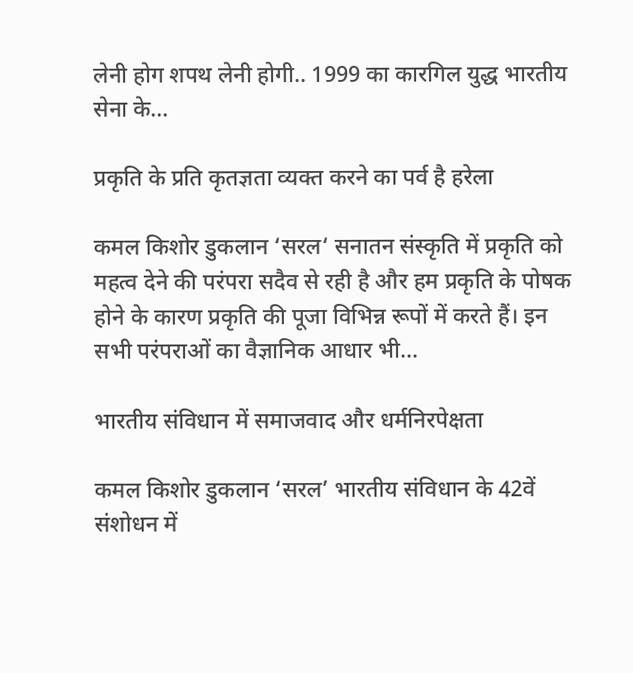लेनी होग शपथ लेनी होगी.. 1999 का कारगिल युद्ध भारतीय सेना के…

प्रकृति के प्रति कृतज्ञता व्यक्त करने का पर्व है हरेला

कमल किशोर डुकलान ‘सरल‘ सनातन संस्कृति में प्रकृति को महत्व देने की परंपरा सदैव से रही है और हम प्रकृति के पोषक होने के कारण प्रकृति की पूजा विभिन्न रूपों में करते हैं। इन सभी परंपराओं का वैज्ञानिक आधार भी…

भारतीय संविधान में समाजवाद और धर्मनिरपेक्षता

कमल किशोर डुकलान ‘सरल’ भारतीय संविधान के 42वें संशोधन में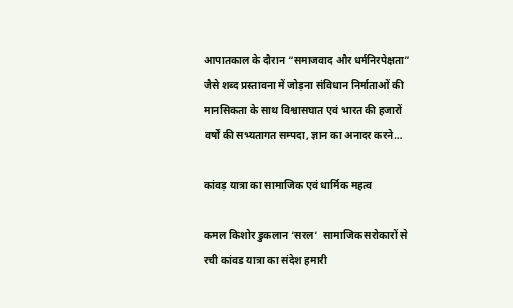आपातकाल के दौरान “समाजवाद और धर्मनिरपेक्षता” जैसे शब्द प्रस्तावना में जोड़ना संविधान निर्माताओं की मानसिकता के साथ विश्वासघात एवं भारत की हजारों वर्षों की सभ्यतागत सम्पदा, ज्ञान का अनादर करने…

कांवड़ यात्रा का सामाजिक एवं धार्मिक महत्व

कमल किशोर डुकलान ‘सरल‘  सामाजिक सरोकारों से रची कांवड यात्रा का संदेश हमारी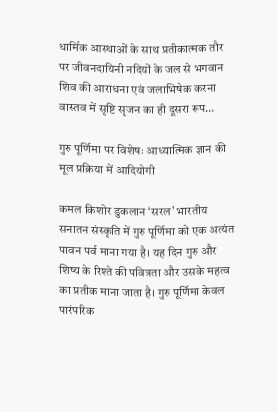धार्मिक आस्थाओं के साथ प्रतीकात्मक तौर पर जीवनदायिनी नदियों के जल से भगवान शिव की आराधना एवं जलाभिषेक करना वास्तव में सृष्टि सृजन का ही दूसरा रूप…

गुरु पूर्णिमा पर विशेषः आध्यात्मिक ज्ञान की मूल प्रक्रिया में आदियोगी

कमल किशोर डुकलान ‘सरल’ भारतीय सनातन संस्कृति में गुरु पूर्णिमा को एक अत्यंत पावन पर्व माना गया है। यह दिन गुरु और शिष्य के रिश्ते की पवित्रता और उसके महत्व का प्रतीक माना जाता है। गुरु पूर्णिमा केवल पारंपरिक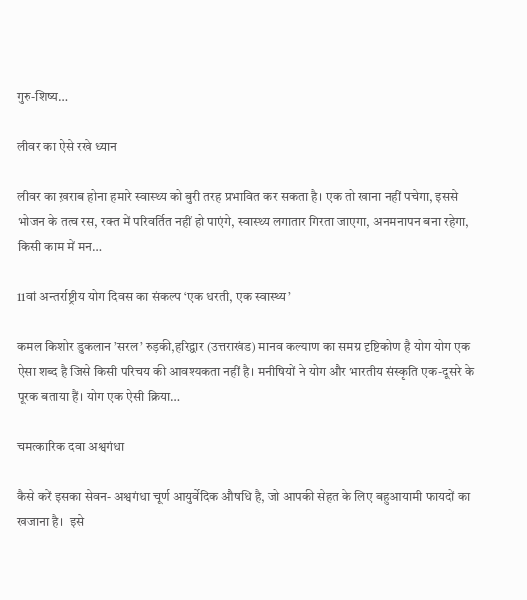गुरु-शिष्य…

लीवर का ऐसे रखे ध्यान

लीवर का ख़राब होना हमारे स्‍वास्‍थ्‍य को बुरी तरह प्रभावित कर सकता है। एक तो खाना नहीं पचेगा, इससे भोजन के तत्‍व रस, रक्‍त में परिवर्तित नहीं हो पाएंगे, स्‍वास्‍थ्‍य लगातार गिरता जाएगा, अनमनापन बना रहेगा, किसी काम में मन…

11वां अन्तर्राष्ट्रीय योग दिवस का संकल्प ‘एक धरती, एक स्वास्थ्य’

कमल किशोर डुकलान ’सरल’ रुड़की,हरिद्वार (उत्तराखंड) मानव कल्याण का समग्र दृष्टिकोण है योग योग एक ऐसा शब्द है जिसे किसी परिचय की आवश्यकता नहीं है। मनीषियों ने योग और भारतीय संस्कृति एक-दूसरे के पूरक बताया हैं। योग एक ऐसी क्रिया…

चमत्कारिक दवा अश्वगंधा

कैसे करें इसका सेवन- अश्वगंधा चूर्ण आयुर्वेदिक औषधि है, जो आपकी सेहत के लिए बहुआयामी फायदों का खजाना है।  इसे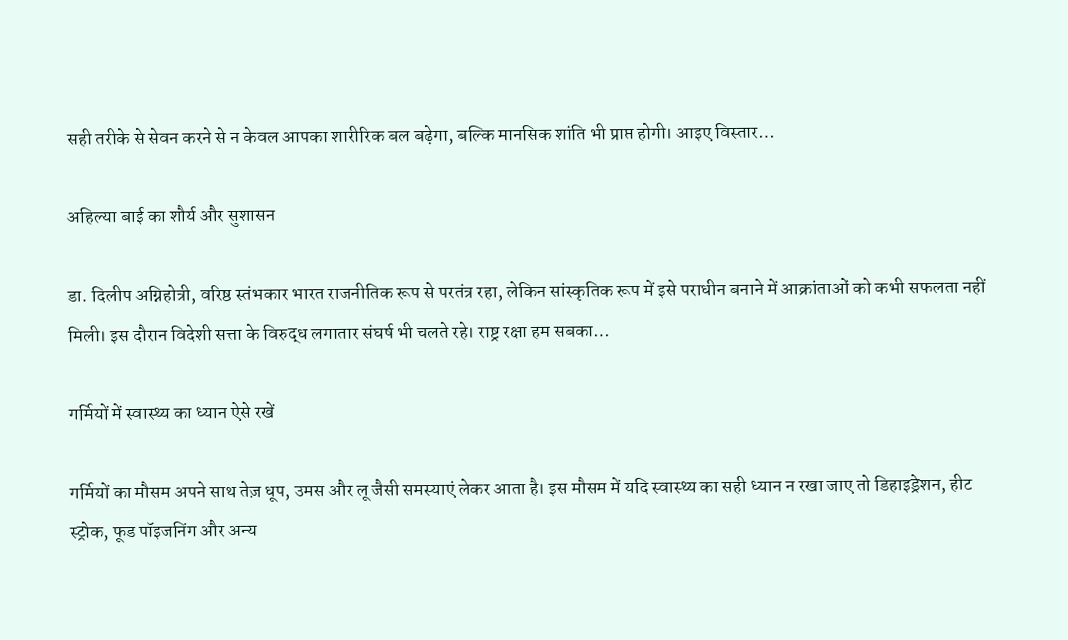सही तरीके से सेवन करने से न केवल आपका शारीरिक बल बढ़ेगा, बल्कि मानसिक शांति भी प्राप्त होगी। आइए विस्तार…

अहिल्या बाई का शौर्य और सुशासन

डा. दिलीप अग्निहोत्री, वरिष्ठ स्तंभकार भारत राजनीतिक रूप से परतंत्र रहा, लेकिन सांस्कृतिक रूप में इसे पराधीन बनाने में आक्रांताओं को कभी सफलता नहीं मिली। इस दौरान विदेशी सत्ता के विरुद्ध लगातार संघर्ष भी चलते रहे। राष्ट्र रक्षा हम सबका…

गर्मियों में स्वास्थ्य का ध्यान ऐसे रखें

गर्मियों का मौसम अपने साथ तेज़ धूप, उमस और लू जैसी समस्याएं लेकर आता है। इस मौसम में यदि स्वास्थ्य का सही ध्यान न रखा जाए तो डिहाइड्रेशन, हीट स्ट्रोक, फूड पॉइजनिंग और अन्य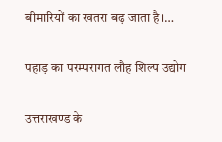बीमारियों का खतरा बढ़ जाता है।…

पहाड़ का परम्परागत लौह शिल्प उद्योग

उत्तराखण्ड के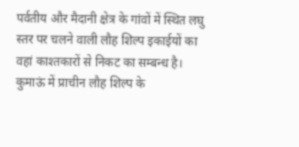पर्वतीय और मैदानी क्षेत्र के गांवों में स्थित लघु स्तर पर चलने वाली लौह शिल्प इकाईयों का वहां काश्तकारों से निकट का सम्बन्ध है। कुमाऊं में प्राचीन लौह शिल्प के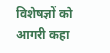विशेषज्ञों को आगरी कहा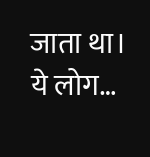जाता था। ये लोग…